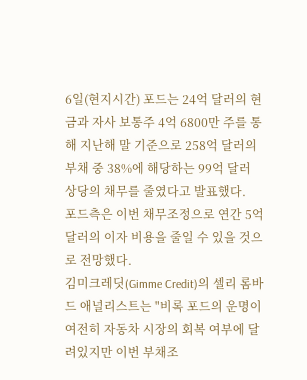6일(현지시간) 포드는 24억 달러의 현금과 자사 보통주 4억 6800만 주를 통해 지난해 말 기준으로 258억 달러의 부채 중 38%에 해당하는 99억 달러 상당의 채무를 줄였다고 발표했다.
포드측은 이번 채무조정으로 연간 5억 달러의 이자 비용을 줄일 수 있을 것으로 전망했다.
김미크레딧(Gimme Credit)의 셀리 롬바드 애널리스트는 "비록 포드의 운명이 여전히 자동차 시장의 회복 여부에 달려있지만 이번 부채조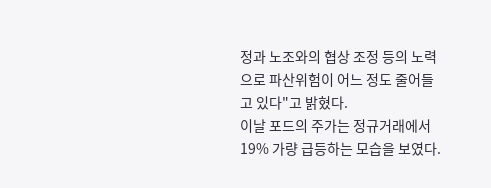정과 노조와의 협상 조정 등의 노력으로 파산위험이 어느 정도 줄어들고 있다"고 밝혔다.
이날 포드의 주가는 정규거래에서 19% 가량 급등하는 모습을 보였다.